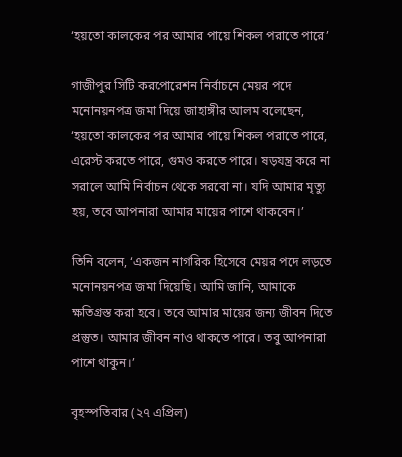‘হয়তো কালকের পর আমার পায়ে শিকল পরাতে পারে’

গাজীপুর সিটি করপোরেশন নির্বাচনে মেয়র পদে মনোনয়নপত্র জমা দিয়ে জাহাঙ্গীর আলম বলেছেন, ‘হয়তো কালকের পর আমার পায়ে শিকল পরাতে পারে, এরেস্ট করতে পারে, গুমও করতে পারে। ষড়যন্ত্র করে না সরালে আমি নির্বাচন থেকে সরবো না। যদি আমার মৃত্যু হয়, তবে আপনারা আমার মায়ের পাশে থাকবেন।’

তিনি বলেন, ‘একজন নাগরিক হিসেবে মেয়র পদে লড়তে মনোনয়নপত্র জমা দিয়েছি। আমি জানি, আমাকে ক্ষতিগ্রস্ত করা হবে। তবে আমার মায়ের জন্য জীবন দিতে প্রস্তুত। আমার জীবন নাও থাকতে পারে। তবু আপনারা পাশে থাকুন।’

বৃহস্পতিবার (২৭ এপ্রিল)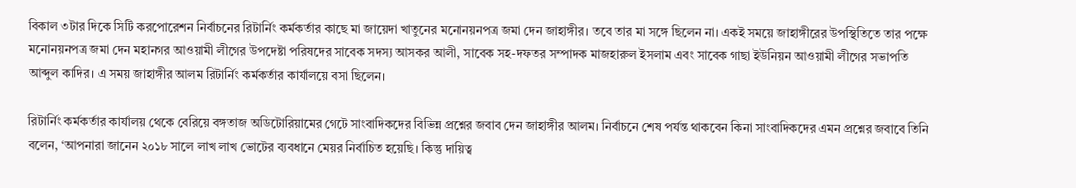বিকাল ৩টার দিকে সিটি করপোরেশন নির্বাচনের রিটার্নিং কর্মকর্তার কাছে মা জায়েদা খাতুনের মনোনয়নপত্র জমা দেন জাহাঙ্গীর। তবে তার মা সঙ্গে ছিলেন না। একই সময়ে জাহাঙ্গীরের উপস্থিতিতে তার পক্ষে মনোনয়নপত্র জমা দেন মহানগর আওয়ামী লীগের উপদেষ্টা পরিষদের সাবেক সদস্য আসকর আলী, সাবেক সহ-দফতর সম্পাদক মাজহারুল ইসলাম এবং সাবেক গাছা ইউনিয়ন আওয়ামী লীগের সভাপতি আব্দুল কাদির। এ সময় জাহাঙ্গীর আলম রিটার্নিং কর্মকর্তার কার্যালয়ে বসা ছিলেন।

রিটার্নিং কর্মকর্তার কার্যালয় থেকে বেরিয়ে বঙ্গতাজ অডিটোরিয়ামের গেটে সাংবাদিকদের বিভিন্ন প্রশ্নের জবাব দেন জাহাঙ্গীর আলম। নির্বাচনে শেষ পর্যন্ত থাকবেন কিনা সাংবাদিকদের এমন প্রশ্নের জবাবে তিনি বলেন, ‘আপনারা জানেন ২০১৮ সালে লাখ লাখ ভোটের ব্যবধানে মেয়র নির্বাচিত হয়েছি। কিন্তু দায়িত্ব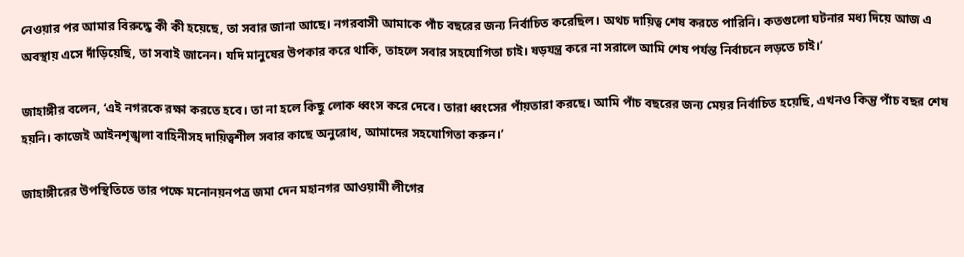নেওয়ার পর আমার বিরুদ্ধে কী কী হয়েছে, তা সবার জানা আছে। নগরবাসী আমাকে পাঁচ বছরের জন্য নির্বাচিত করেছিল। অথচ দায়িত্ব শেষ করতে পারিনি। কতগুলো ঘটনার মধ্য দিয়ে আজ এ অবস্থায় এসে দাঁড়িয়েছি, তা সবাই জানেন। যদি মানুষের উপকার করে থাকি, তাহলে সবার সহযোগিতা চাই। ষড়যন্ত্র করে না সরালে আমি শেষ পর্যন্ত নির্বাচনে লড়তে চাই।’

জাহাঙ্গীর বলেন, ‘এই নগরকে রক্ষা করতে হবে। তা না হলে কিছু লোক ধ্বংস করে দেবে। তারা ধ্বংসের পাঁয়তারা করছে। আমি পাঁচ বছরের জন্য মেয়র নির্বাচিত হয়েছি, এখনও কিন্তু পাঁচ বছর শেষ হয়নি। কাজেই আইনশৃঙ্খলা বাহিনীসহ দায়িত্বশীল সবার কাছে অনুরোধ, আমাদের সহযোগিতা করুন।’

জাহাঙ্গীরের উপস্থিতিতে তার পক্ষে মনোনয়নপত্র জমা দেন মহানগর আওয়ামী লীগের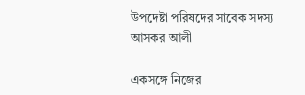উপদেষ্টা পরিষদের সাবেক সদস্য আসকর আলী

একসঙ্গে নিজের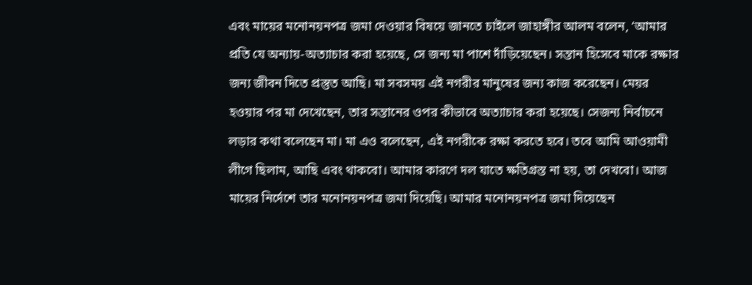এবং মায়ের মনোনয়নপত্র জমা দেওয়ার বিষয়ে জানতে চাইলে জাহাঙ্গীর আলম বলেন, ‘আমার প্রতি যে অন্যায়-অত্যাচার করা হয়েছে, সে জন্য মা পাশে দাঁড়িয়েছেন। সন্তান হিসেবে মাকে রক্ষার জন্য জীবন দিতে প্রস্তুত আছি। মা সবসময় এই নগরীর মানুষের জন্য কাজ করেছেন। মেয়র হওয়ার পর মা দেখেছেন, তার সন্তানের ওপর কীভাবে অত্যাচার করা হয়েছে। সেজন্য নির্বাচনে লড়ার কথা বলেছেন মা। মা এও বলেছেন, এই নগরীকে রক্ষা করতে হবে। তবে আমি আওয়ামী লীগে ছিলাম, আছি এবং থাকবো। আমার কারণে দল যাতে ক্ষতিগ্রস্ত না হয়, তা দেখবো। আজ মায়ের নির্দেশে তার মনোনয়নপত্র জমা দিয়েছি। আমার মনোনয়নপত্র জমা দিয়েছেন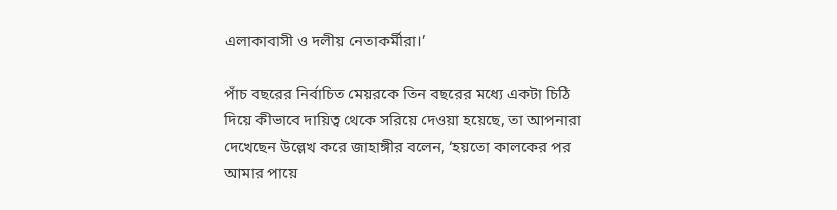এলাকাবাসী ও দলীয় নেতাকর্মীরা।’

পাঁচ বছরের নির্বাচিত মেয়রকে তিন বছরের মধ্যে একটা চিঠি দিয়ে কীভাবে দায়িত্ব থেকে সরিয়ে দেওয়া হয়েছে, তা আপনারা দেখেছেন উল্লেখ করে জাহাঙ্গীর বলেন, ‘হয়তো কালকের পর আমার পায়ে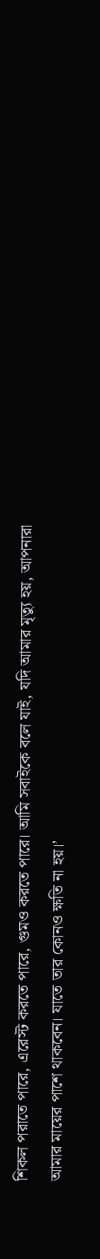শিকল পরাতে পারে, এরেস্ট করতে পারে, গুমও করতে পারে। আমি সবাইকে বলে যাই, যদি আমার মৃত্যু হয়, আপনারা আমার মায়ের পাশে থাকবেন। যাতে তার কোনও ক্ষতি না হয়।’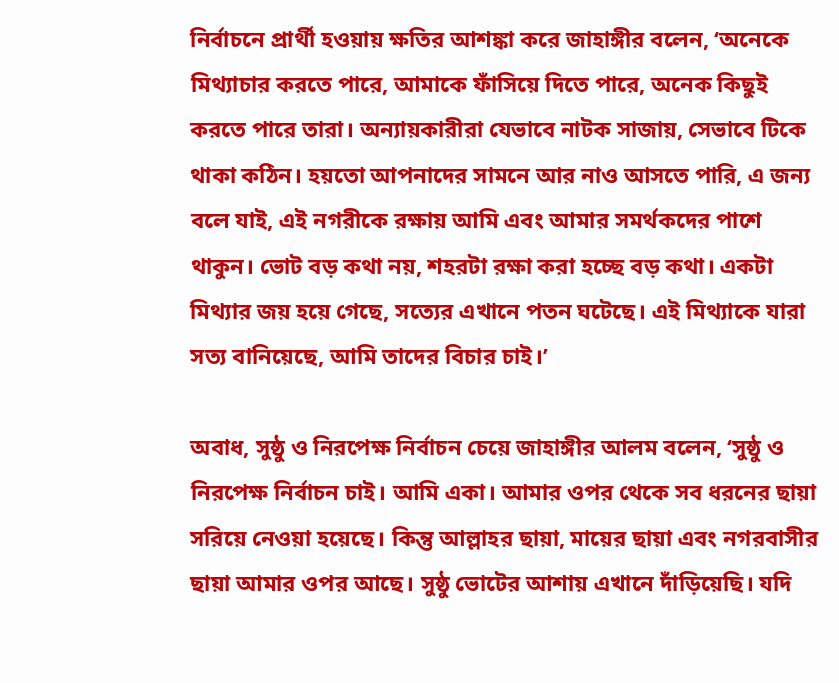নির্বাচনে প্রার্থী হওয়ায় ক্ষতির আশঙ্কা করে জাহাঙ্গীর বলেন, ‘অনেকে মিথ্যাচার করতে পারে, আমাকে ফাঁসিয়ে দিতে পারে, অনেক কিছুই করতে পারে তারা। অন্যায়কারীরা যেভাবে নাটক সাজায়, সেভাবে টিকে থাকা কঠিন। হয়তো আপনাদের সামনে আর নাও আসতে পারি, এ জন্য বলে যাই, এই নগরীকে রক্ষায় আমি এবং আমার সমর্থকদের পাশে থাকুন। ভোট বড় কথা নয়, শহরটা রক্ষা করা হচ্ছে বড় কথা। একটা মিথ্যার জয় হয়ে গেছে, সত্যের এখানে পতন ঘটেছে। এই মিথ্যাকে যারা সত্য বানিয়েছে, আমি তাদের বিচার চাই।’

অবাধ, সুষ্ঠু ও নিরপেক্ষ নির্বাচন চেয়ে জাহাঙ্গীর আলম বলেন, ‘সুষ্ঠু ও নিরপেক্ষ নির্বাচন চাই। আমি একা। আমার ওপর থেকে সব ধরনের ছায়া সরিয়ে নেওয়া হয়েছে। কিন্তু আল্লাহর ছায়া, মায়ের ছায়া এবং নগরবাসীর ছায়া আমার ওপর আছে। সুষ্ঠু ভোটের আশায় এখানে দাঁড়িয়েছি। যদি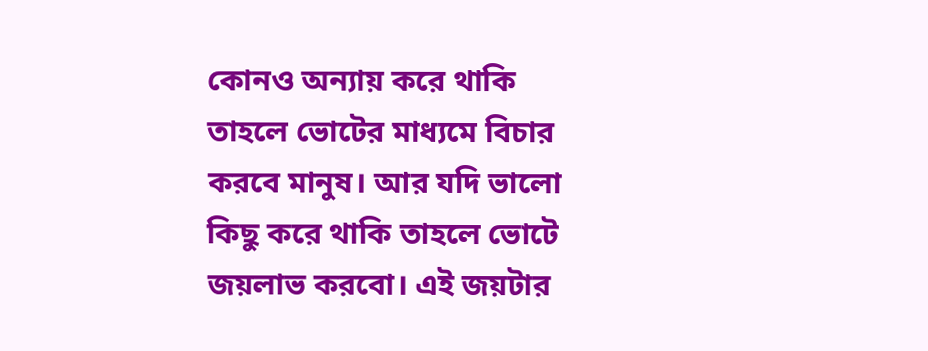কোনও অন্যায় করে থাকি তাহলে ভোটের মাধ্যমে বিচার করবে মানুষ। আর যদি ভালো কিছু করে থাকি তাহলে ভোটে জয়লাভ করবো। এই জয়টার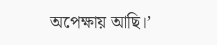অপেক্ষায় আছি।’